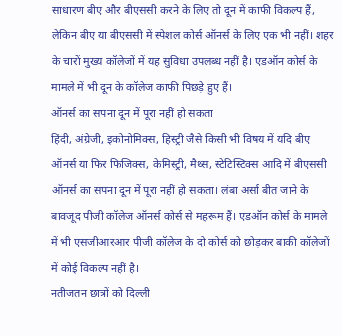साधारण बीए और बीएससी करने के लिए तो दून में काफी विकल्प हैं, लेकिन बीए या बीएससी में स्पेशल कोर्स ऑनर्स के लिए एक भी नहीं। शहर के चारों मुख्य कॉलेजों में यह सुविधा उपलब्ध नहीं है। एडऑन कोर्स के मामले में भी दून के कॉलेज काफी पिछड़े हुए हैं।
ऑनर्स का सपना दून में पूरा नहीं हो सकता
हिंदी, अंग्रेजी, इकोनोमिक्स, हिस्ट्री जैसे किसी भी विषय में यदि बीए ऑनर्स या फिर फिजिक्स, केमिस्ट्री, मैथ्स, स्टेटिस्टिक्स आदि में बीएससी ऑनर्स का सपना दून में पूरा नहीं हो सकता। लंबा अर्सा बीत जाने के बावजूद पीजी कॉलेज ऑनर्स कोर्स से महरूम हैं। एडऑन कोर्स के मामले में भी एसजीआरआर पीजी कॉलेज के दो कोर्स को छोड़कर बाकी कॉलेजों में कोई विकल्प नहीं है।
नतीजतन छात्रों को दिल्ली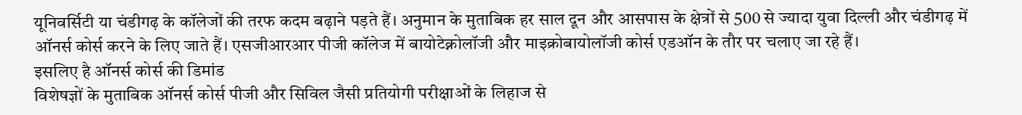यूनिवर्सिटी या चंडीगढ़ के कॉलेजों की तरफ कदम बढ़ाने पड़ते हैं। अनुमान के मुताबिक हर साल दून और आसपास के क्षेत्रों से 500 से ज्यादा युवा दिल्ली और चंडीगढ़ में ऑनर्स कोर्स करने के लिए जाते हैं। एसजीआरआर पीजी कॉलेज में बायोटेक्नोलॉजी और माइक्रोबायोलॉजी कोर्स एडऑन के तौर पर चलाए जा रहे हैं।
इसलिए है ऑनर्स कोर्स की डिमांड
विशेषज्ञों के मुताबिक ऑनर्स कोर्स पीजी और सिविल जैसी प्रतियोगी परीक्षाओं के लिहाज से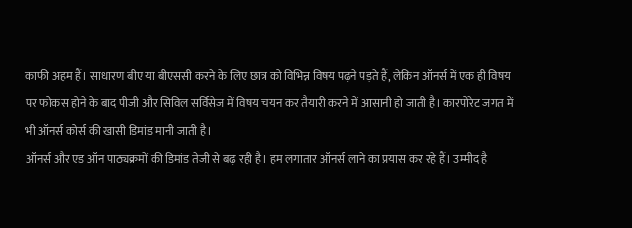काफी अहम हैं। साधारण बीए या बीएससी करने के लिए छात्र को विभिन्न विषय पढ़ने पड़ते हैं, लेकिन ऑनर्स में एक ही विषय पर फोकस होने के बाद पीजी और सिविल सर्विसेज में विषय चयन कर तैयारी करने में आसानी हो जाती है। कारपोरेट जगत में भी ऑनर्स कोर्स की खासी डिमांड मानी जाती है।
ऑनर्स और एड ऑन पाठ्यक्रमों की डिमांड तेजी से बढ़ रही है। हम लगातार ऑनर्स लाने का प्रयास कर रहे हैं। उम्मीद है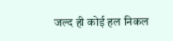जल्द ही कोई हल निकल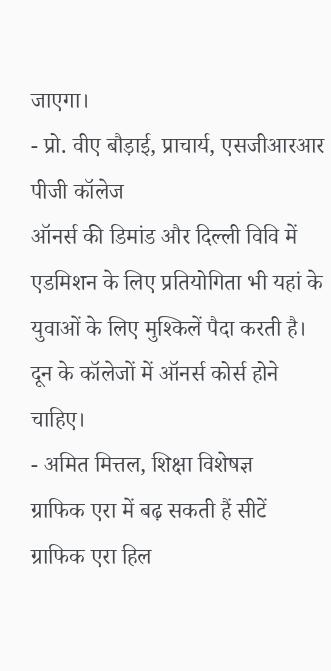जाएगा।
- प्रो. वीए बौड़ाई, प्राचार्य, एसजीआरआर पीजी कॉलेज
ऑनर्स की डिमांड और दिल्ली विवि में एडमिशन के लिए प्रतियोगिता भी यहां के युवाओं के लिए मुश्किलें पैदा करती है। दून के कॉलेजों में ऑनर्स कोर्स होने चाहिए।
- अमित मित्तल, शिक्षा विशेषज्ञ
ग्राफिक एरा में बढ़ सकती हैं सीटें
ग्राफिक एरा हिल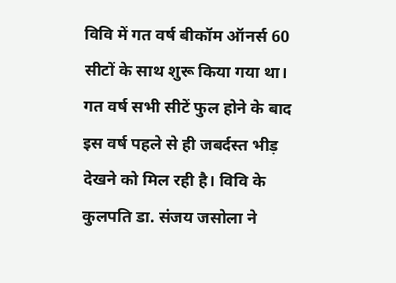विवि में गत वर्ष बीकॉम ऑनर्स 60 सीटों के साथ शुरू किया गया था। गत वर्ष सभी सीटें फुल होने के बाद इस वर्ष पहले से ही जबर्दस्त भीड़ देखने को मिल रही है। विवि के कुलपति डा. संजय जसोला ने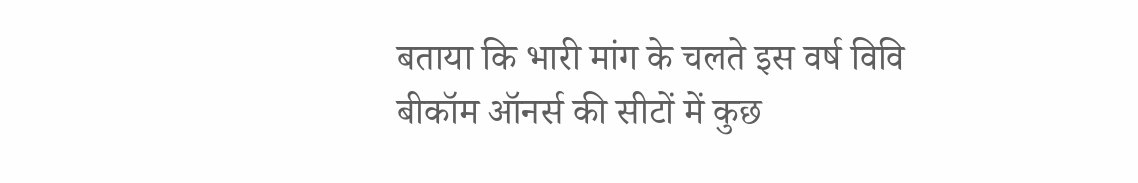बताया कि भारी मांग के चलते इस वर्ष विवि बीकॉम ऑनर्स की सीटों में कुछ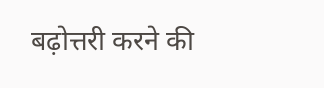बढ़ोत्तरी करने की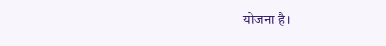योजना है।